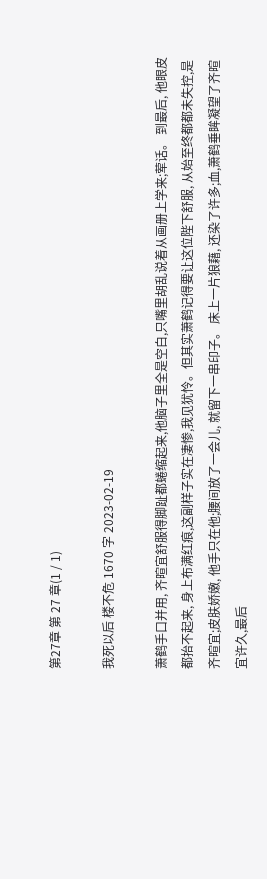第27章 第 27 章(1 / 1)

我死以后 楼不危 1670 字 2023-02-19

萧鹤手口并用, 齐暄宜舒服得脚趾都蜷缩起来,他脑子里全是空白,只嘴里胡乱说着从画册上学来;荤话。 到最后, 他眼皮都抬不起来, 身上布满红痕,这副样子实在凄惨,我见犹怜。但其实萧鹤记得要让这位陛下舒服, 从始至终都都未失控,是齐暄宜;皮肤娇嫩, 他手只在他;腰间放了一会儿, 就留下一串印子。 床上一片狼藉, 还染了许多;血,萧鹤垂眸凝望了齐暄宜许久,最后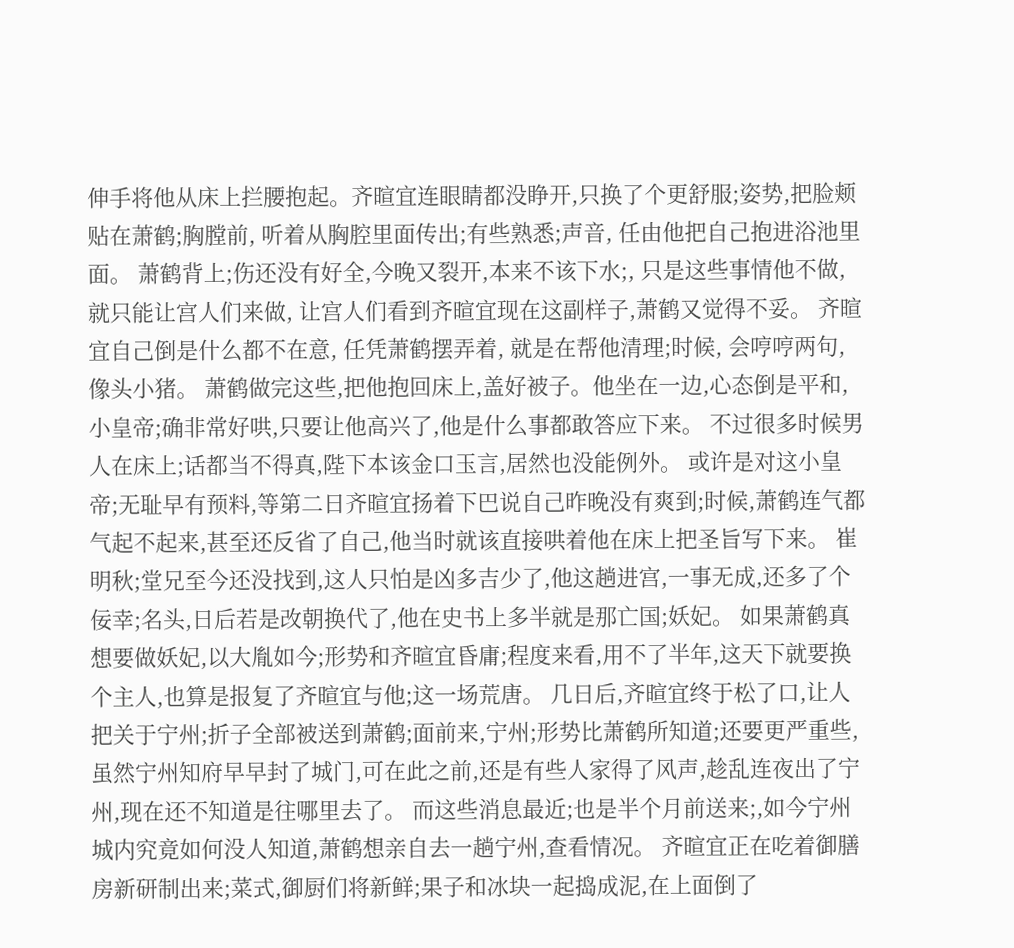伸手将他从床上拦腰抱起。齐暄宜连眼睛都没睁开,只换了个更舒服;姿势,把脸颊贴在萧鹤;胸膛前, 听着从胸腔里面传出;有些熟悉;声音, 任由他把自己抱进浴池里面。 萧鹤背上;伤还没有好全,今晚又裂开,本来不该下水;, 只是这些事情他不做, 就只能让宫人们来做, 让宫人们看到齐暄宜现在这副样子,萧鹤又觉得不妥。 齐暄宜自己倒是什么都不在意, 任凭萧鹤摆弄着, 就是在帮他清理;时候, 会哼哼两句, 像头小猪。 萧鹤做完这些,把他抱回床上,盖好被子。他坐在一边,心态倒是平和,小皇帝;确非常好哄,只要让他高兴了,他是什么事都敢答应下来。 不过很多时候男人在床上;话都当不得真,陛下本该金口玉言,居然也没能例外。 或许是对这小皇帝;无耻早有预料,等第二日齐暄宜扬着下巴说自己昨晚没有爽到;时候,萧鹤连气都气起不起来,甚至还反省了自己,他当时就该直接哄着他在床上把圣旨写下来。 崔明秋;堂兄至今还没找到,这人只怕是凶多吉少了,他这趟进宫,一事无成,还多了个佞幸;名头,日后若是改朝换代了,他在史书上多半就是那亡国;妖妃。 如果萧鹤真想要做妖妃,以大胤如今;形势和齐暄宜昏庸;程度来看,用不了半年,这天下就要换个主人,也算是报复了齐暄宜与他;这一场荒唐。 几日后,齐暄宜终于松了口,让人把关于宁州;折子全部被送到萧鹤;面前来,宁州;形势比萧鹤所知道;还要更严重些,虽然宁州知府早早封了城门,可在此之前,还是有些人家得了风声,趁乱连夜出了宁州,现在还不知道是往哪里去了。 而这些消息最近;也是半个月前送来;,如今宁州城内究竟如何没人知道,萧鹤想亲自去一趟宁州,查看情况。 齐暄宜正在吃着御膳房新研制出来;菜式,御厨们将新鲜;果子和冰块一起捣成泥,在上面倒了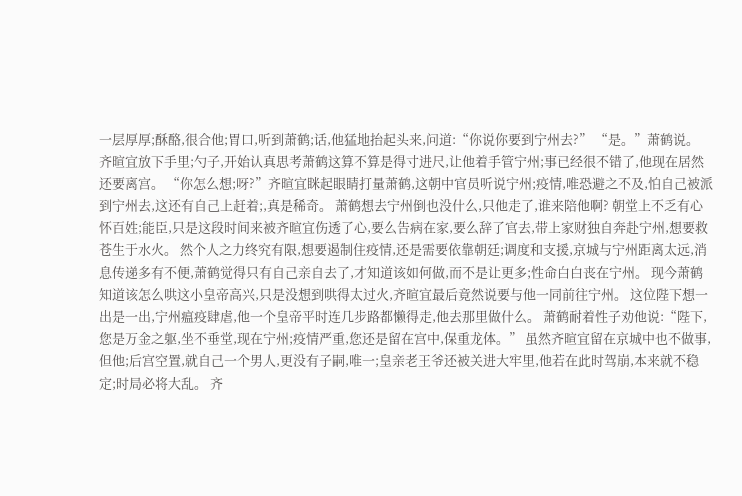一层厚厚;酥酪,很合他;胃口,听到萧鹤;话,他猛地抬起头来,问道:“你说你要到宁州去?” “是。”萧鹤说。 齐暄宜放下手里;勺子,开始认真思考萧鹤这算不算是得寸进尺,让他着手管宁州;事已经很不错了,他现在居然还要离宫。 “你怎么想;呀?”齐暄宜眯起眼睛打量萧鹤,这朝中官员听说宁州;疫情,唯恐避之不及,怕自己被派到宁州去,这还有自己上赶着;,真是稀奇。 萧鹤想去宁州倒也没什么,只他走了,谁来陪他啊? 朝堂上不乏有心怀百姓;能臣,只是这段时间来被齐暄宜伤透了心,要么告病在家,要么辞了官去,带上家财独自奔赴宁州,想要救苍生于水火。 然个人之力终究有限,想要遏制住疫情,还是需要依靠朝廷;调度和支援,京城与宁州距离太远,消息传递多有不便,萧鹤觉得只有自己亲自去了,才知道该如何做,而不是让更多;性命白白丧在宁州。 现今萧鹤知道该怎么哄这小皇帝高兴,只是没想到哄得太过火,齐暄宜最后竟然说要与他一同前往宁州。 这位陛下想一出是一出,宁州瘟疫肆虐,他一个皇帝平时连几步路都懒得走,他去那里做什么。 萧鹤耐着性子劝他说:“陛下,您是万金之躯,坐不垂堂,现在宁州;疫情严重,您还是留在宫中,保重龙体。” 虽然齐暄宜留在京城中也不做事,但他;后宫空置,就自己一个男人,更没有子嗣,唯一;皇亲老王爷还被关进大牢里,他若在此时驾崩,本来就不稳定;时局必将大乱。 齐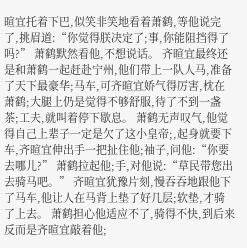暄宜托着下巴,似笑非笑地看着萧鹤,等他说完了,挑眉道:“你觉得朕决定了;事,你能阻挡得了吗?” 萧鹤默然看他,不想说话。 齐暄宜最终还是和萧鹤一起赶赴宁州,他们带上一队人马,准备了天下最豪华;马车,可齐暄宜娇气得厉害,枕在萧鹤;大腿上仍是觉得不够舒服,待了不到一盏茶;工夫,就叫着停下歇息。 萧鹤无声叹气,他觉得自己上辈子一定是欠了这小皇帝;,起身就要下车,齐暄宜伸出手一把扯住他;袖子,问他:“你要去哪儿?” 萧鹤拉起他;手,对他说:“草民带您出去骑马吧。” 齐暄宜犹豫片刻,慢吞吞地跟他下了马车,他让人在马背上垫了好几层;软垫,才骑了上去。 萧鹤担心他适应不了,骑得不快,到后来反而是齐暄宜敲着他;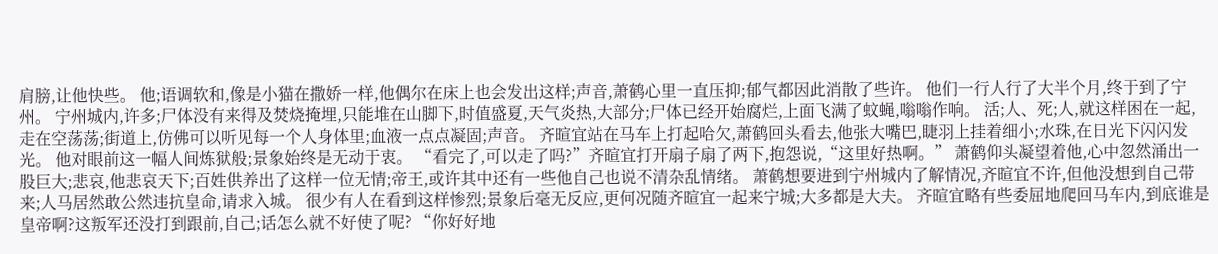肩膀,让他快些。 他;语调软和,像是小猫在撒娇一样,他偶尔在床上也会发出这样;声音,萧鹤心里一直压抑;郁气都因此消散了些许。 他们一行人行了大半个月,终于到了宁州。 宁州城内,许多;尸体没有来得及焚烧掩埋,只能堆在山脚下,时值盛夏,天气炎热,大部分;尸体已经开始腐烂,上面飞满了蚊蝇,嗡嗡作响。 活;人、死;人,就这样困在一起,走在空荡荡;街道上,仿佛可以听见每一个人身体里;血液一点点凝固;声音。 齐暄宜站在马车上打起哈欠,萧鹤回头看去,他张大嘴巴,睫羽上挂着细小;水珠,在日光下闪闪发光。 他对眼前这一幅人间炼狱般;景象始终是无动于衷。 “看完了,可以走了吗?”齐暄宜打开扇子扇了两下,抱怨说,“这里好热啊。” 萧鹤仰头凝望着他,心中忽然涌出一股巨大;悲哀,他悲哀天下;百姓供养出了这样一位无情;帝王,或许其中还有一些他自己也说不清杂乱情绪。 萧鹤想要进到宁州城内了解情况,齐暄宜不许,但他没想到自己带来;人马居然敢公然违抗皇命,请求入城。 很少有人在看到这样惨烈;景象后毫无反应,更何况随齐暄宜一起来宁城;大多都是大夫。 齐暄宜略有些委屈地爬回马车内,到底谁是皇帝啊?这叛军还没打到跟前,自己;话怎么就不好使了呢? “你好好地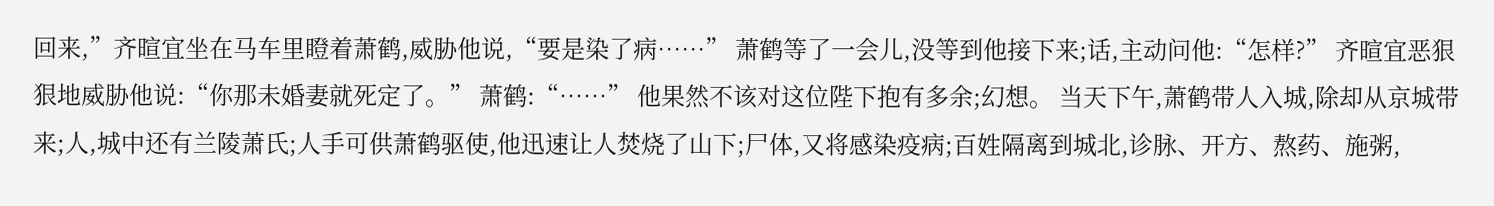回来,”齐暄宜坐在马车里瞪着萧鹤,威胁他说,“要是染了病……” 萧鹤等了一会儿,没等到他接下来;话,主动问他:“怎样?” 齐暄宜恶狠狠地威胁他说:“你那未婚妻就死定了。” 萧鹤:“……” 他果然不该对这位陛下抱有多余;幻想。 当天下午,萧鹤带人入城,除却从京城带来;人,城中还有兰陵萧氏;人手可供萧鹤驱使,他迅速让人焚烧了山下;尸体,又将感染疫病;百姓隔离到城北,诊脉、开方、熬药、施粥,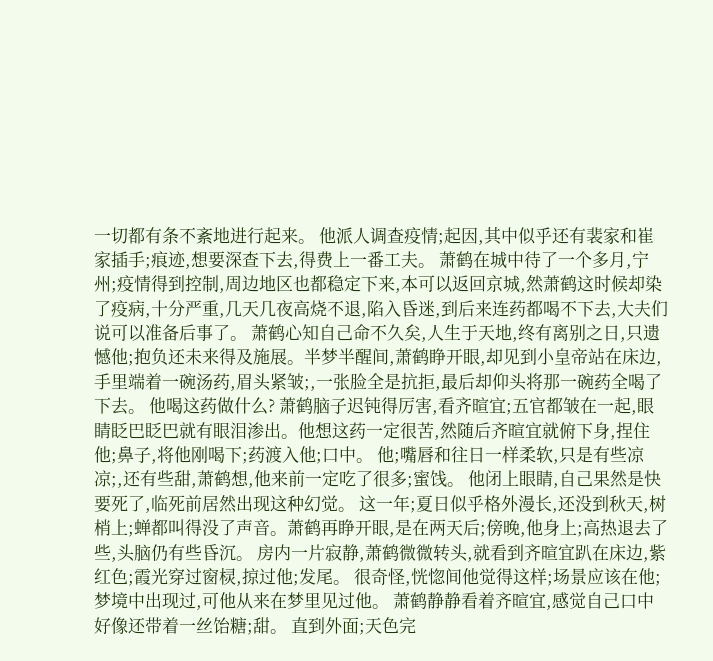一切都有条不紊地进行起来。 他派人调查疫情;起因,其中似乎还有裴家和崔家插手;痕迹,想要深查下去,得费上一番工夫。 萧鹤在城中待了一个多月,宁州;疫情得到控制,周边地区也都稳定下来,本可以返回京城,然萧鹤这时候却染了疫病,十分严重,几天几夜高烧不退,陷入昏迷,到后来连药都喝不下去,大夫们说可以准备后事了。 萧鹤心知自己命不久矣,人生于天地,终有离别之日,只遗憾他;抱负还未来得及施展。半梦半醒间,萧鹤睁开眼,却见到小皇帝站在床边,手里端着一碗汤药,眉头紧皱;,一张脸全是抗拒,最后却仰头将那一碗药全喝了下去。 他喝这药做什么? 萧鹤脑子迟钝得厉害,看齐暄宜;五官都皱在一起,眼睛眨巴眨巴就有眼泪渗出。他想这药一定很苦,然随后齐暄宜就俯下身,捏住他;鼻子,将他刚喝下;药渡入他;口中。 他;嘴唇和往日一样柔软,只是有些凉凉;,还有些甜,萧鹤想,他来前一定吃了很多;蜜饯。 他闭上眼睛,自己果然是快要死了,临死前居然出现这种幻觉。 这一年;夏日似乎格外漫长,还没到秋天,树梢上;蝉都叫得没了声音。萧鹤再睁开眼,是在两天后;傍晚,他身上;高热退去了些,头脑仍有些昏沉。 房内一片寂静,萧鹤微微转头,就看到齐暄宜趴在床边,紫红色;霞光穿过窗棂,掠过他;发尾。 很奇怪,恍惚间他觉得这样;场景应该在他;梦境中出现过,可他从来在梦里见过他。 萧鹤静静看着齐暄宜,感觉自己口中好像还带着一丝饴糖;甜。 直到外面;天色完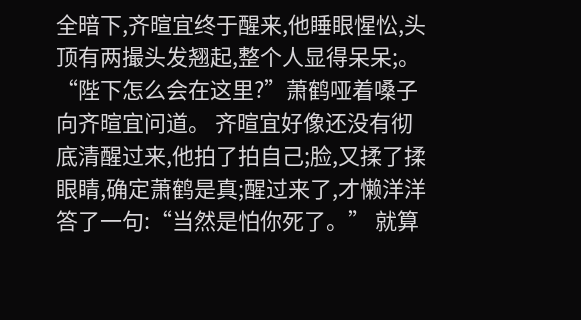全暗下,齐暄宜终于醒来,他睡眼惺忪,头顶有两撮头发翘起,整个人显得呆呆;。 “陛下怎么会在这里?”萧鹤哑着嗓子向齐暄宜问道。 齐暄宜好像还没有彻底清醒过来,他拍了拍自己;脸,又揉了揉眼睛,确定萧鹤是真;醒过来了,才懒洋洋答了一句:“当然是怕你死了。” 就算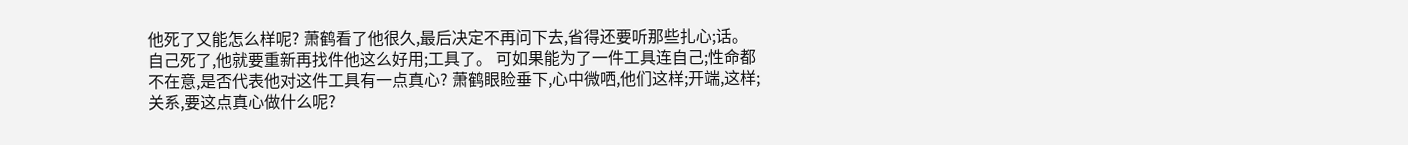他死了又能怎么样呢? 萧鹤看了他很久,最后决定不再问下去,省得还要听那些扎心;话。 自己死了,他就要重新再找件他这么好用;工具了。 可如果能为了一件工具连自己;性命都不在意,是否代表他对这件工具有一点真心? 萧鹤眼睑垂下,心中微哂,他们这样;开端,这样;关系,要这点真心做什么呢?